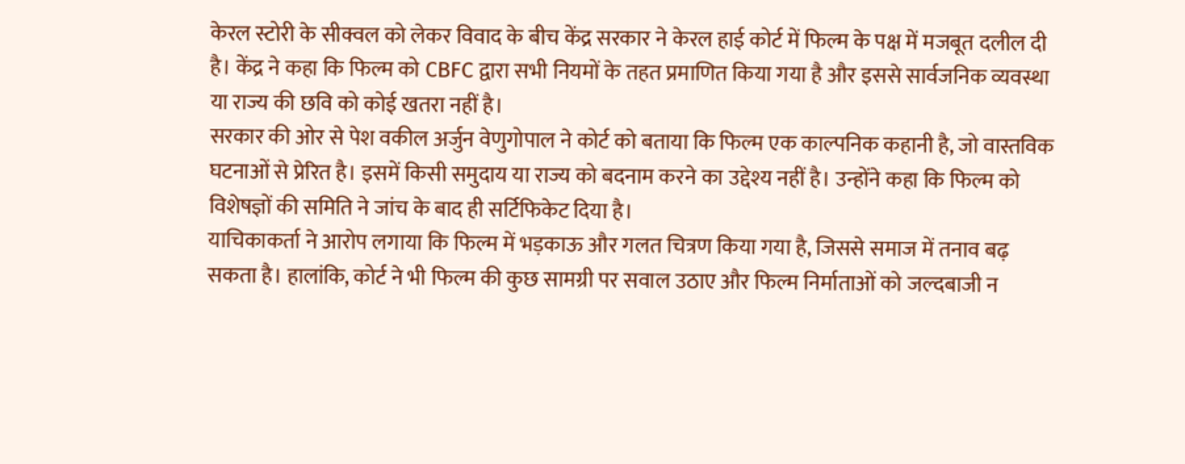केरल स्टोरी के सीक्वल को लेकर विवाद के बीच केंद्र सरकार ने केरल हाई कोर्ट में फिल्म के पक्ष में मजबूत दलील दी है। केंद्र ने कहा कि फिल्म को CBFC द्वारा सभी नियमों के तहत प्रमाणित किया गया है और इससे सार्वजनिक व्यवस्था या राज्य की छवि को कोई खतरा नहीं है।
सरकार की ओर से पेश वकील अर्जुन वेणुगोपाल ने कोर्ट को बताया कि फिल्म एक काल्पनिक कहानी है, जो वास्तविक घटनाओं से प्रेरित है। इसमें किसी समुदाय या राज्य को बदनाम करने का उद्देश्य नहीं है। उन्होंने कहा कि फिल्म को विशेषज्ञों की समिति ने जांच के बाद ही सर्टिफिकेट दिया है।
याचिकाकर्ता ने आरोप लगाया कि फिल्म में भड़काऊ और गलत चित्रण किया गया है, जिससे समाज में तनाव बढ़ सकता है। हालांकि, कोर्ट ने भी फिल्म की कुछ सामग्री पर सवाल उठाए और फिल्म निर्माताओं को जल्दबाजी न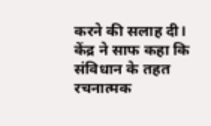करने की सलाह दी।
केंद्र ने साफ कहा कि संविधान के तहत रचनात्मक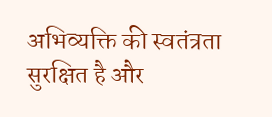अभिव्यक्ति की स्वतंत्रता सुरक्षित है और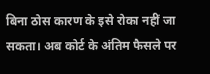बिना ठोस कारण के इसे रोका नहीं जा सकता। अब कोर्ट के अंतिम फैसले पर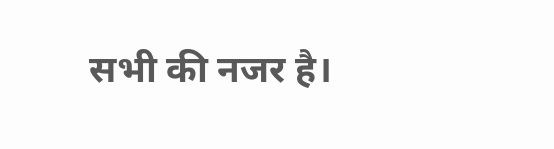सभी की नजर है।